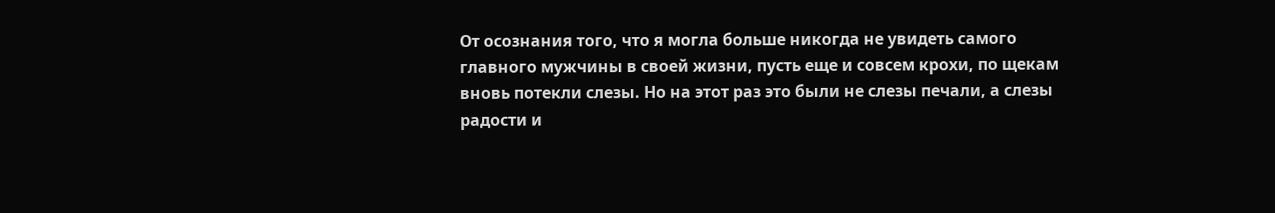От осознания того, что я могла больше никогда не увидеть самого главного мужчины в своей жизни, пусть еще и совсем крохи, по щекам вновь потекли слезы. Но на этот раз это были не слезы печали, а слезы радости и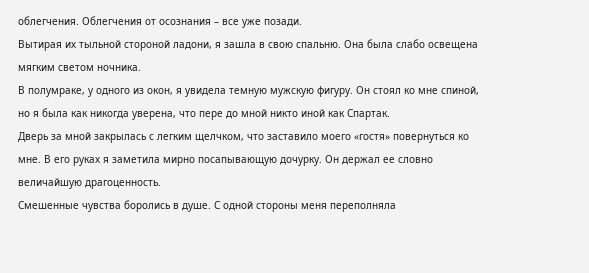облегчения. Облегчения от осознания – все уже позади.
Вытирая их тыльной стороной ладони, я зашла в свою спальню. Она была слабо освещена мягким светом ночника.
В полумраке, у одного из окон, я увидела темную мужскую фигуру. Он стоял ко мне спиной, но я была как никогда уверена, что пере до мной никто иной как Спартак.
Дверь за мной закрылась с легким щелчком, что заставило моего «гостя» повернуться ко мне. В его руках я заметила мирно посапывающую дочурку. Он держал ее словно величайшую драгоценность.
Смешенные чувства боролись в душе. С одной стороны меня переполняла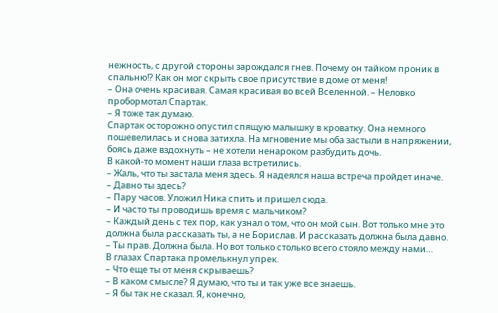нежность, с другой стороны зарождался гнев. Почему он тайком проник в спальню!? Как он мог скрыть свое присутствие в доме от меня!
– Она очень красивая. Самая красивая во всей Вселенной. – Неловко пробормотал Спартак.
– Я тоже так думаю.
Спартак осторожно опустил спящую малышку в кроватку. Она немного пошевелилась и снова затихла. На мгновение мы оба застыли в напряжении, боясь даже вздохнуть – не хотели ненароком разбудить дочь.
В какой-то момент наши глаза встретились.
– Жаль, что ты застала меня здесь. Я надеялся наша встреча пройдет иначе.
– Давно ты здесь?
– Пару часов. Уложил Ника спить и пришел сюда.
– И часто ты проводишь время с мальчиком?
– Каждый день с тех пор, как узнал о том, что он мой сын. Вот только мне это должна была рассказать ты, а не Борислав. И рассказать должна была давно.
– Ты прав. Должна была. Но вот только столько всего стояло между нами…
В глазах Спартака промелькнул упрек.
– Что еще ты от меня скрываешь?
– В каком смысле? Я думаю, что ты и так уже все знаешь.
– Я бы так не сказал. Я, конечно,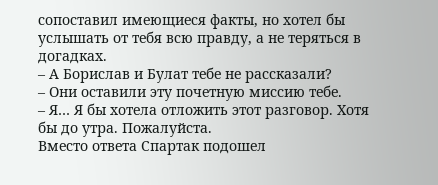сопоставил имеющиеся факты, но хотел бы услышать от тебя всю правду, а не теряться в догадках.
– А Борислав и Булат тебе не рассказали?
– Они оставили эту почетную миссию тебе.
– Я… Я бы хотела отложить этот разговор. Хотя бы до утра. Пожалуйста.
Вместо ответа Спартак подошел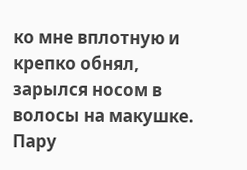ко мне вплотную и крепко обнял, зарылся носом в волосы на макушке. Пару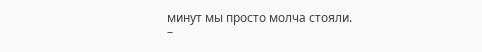минут мы просто молча стояли.
–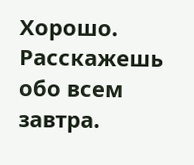Хорошо. Расскажешь обо всем завтра.